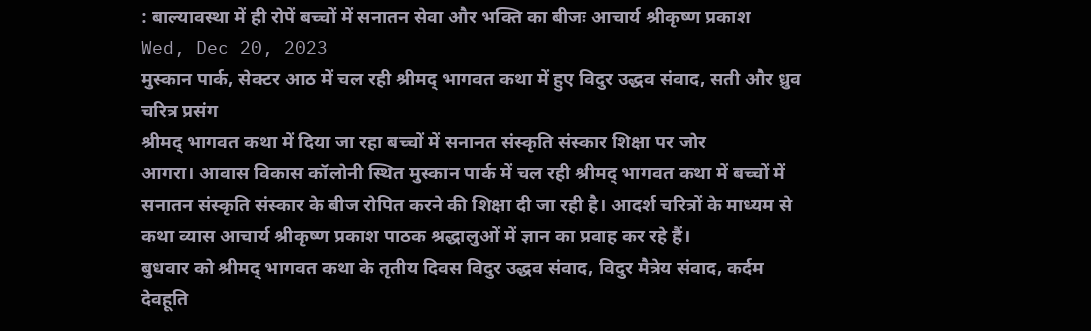: बाल्यावस्था में ही रोपें बच्चों में सनातन सेवा और भक्ति का बीजः आचार्य श्रीकृष्ण प्रकाश
Wed, Dec 20, 2023
मुस्कान पार्क, सेक्टर आठ में चल रही श्रीमद् भागवत कथा में हुए विदुर उद्धव संवाद, सती और ध्रुव चरित्र प्रसंग
श्रीमद् भागवत कथा में दिया जा रहा बच्चों में सनानत संस्कृति संस्कार शिक्षा पर जोर
आगरा। आवास विकास कॉलोनी स्थित मुस्कान पार्क में चल रही श्रीमद् भागवत कथा में बच्चों में सनातन संस्कृति संस्कार के बीज रोपित करने की शिक्षा दी जा रही है। आदर्श चरित्रों के माध्यम से कथा व्यास आचार्य श्रीकृष्ण प्रकाश पाठक श्रद्धालुओं में ज्ञान का प्रवाह कर रहे हैं।
बुधवार को श्रीमद् भागवत कथा के तृतीय दिवस विदुर उद्धव संवाद, विदुर मैत्रेय संवाद, कर्दम देवहूति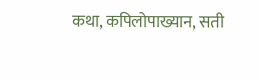कथा, कपिलोपाख्यान, सती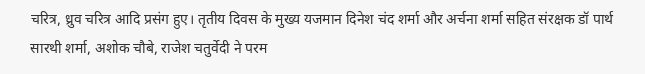चरित्र, ध्रुव चरित्र आदि प्रसंग हुए। तृतीय दिवस के मुख्य यजमान दिनेश चंद शर्मा और अर्चना शर्मा सहित संरक्षक डॉ पार्थ सारथी शर्मा, अशोक चौबे, राजेश चतुर्वेदी ने परम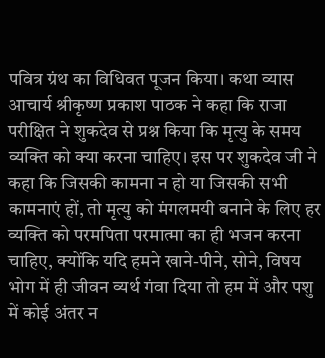पवित्र ग्रंथ का विधिवत पूजन किया। कथा व्यास आचार्य श्रीकृष्ण प्रकाश पाठक ने कहा कि राजा परीक्षित ने शुकदेव से प्रश्न किया कि मृत्यु के समय व्यक्ति को क्या करना चाहिए। इस पर शुकदेव जी ने कहा कि जिसकी कामना न हो या जिसकी सभी कामनाएं हों, तो मृत्यु को मंगलमयी बनाने के लिए हर व्यक्ति को परमपिता परमात्मा का ही भजन करना चाहिए, क्योंकि यदि हमने खाने-पीने, सोने, विषय भोग में ही जीवन व्यर्थ गंवा दिया तो हम में और पशु में कोई अंतर न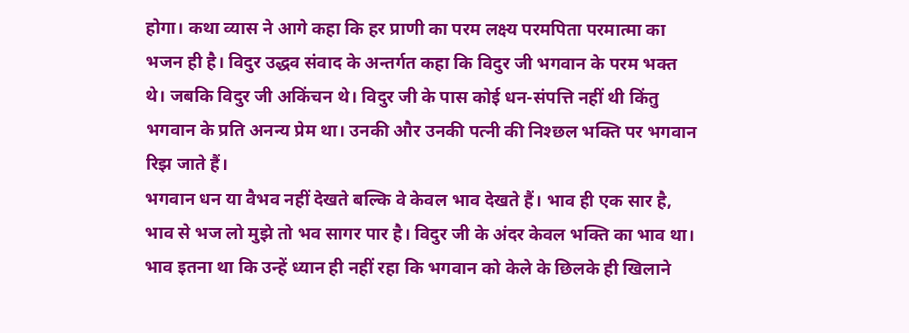होगा। कथा व्यास ने आगे कहा कि हर प्राणी का परम लक्ष्य परमपिता परमात्मा का भजन ही है। विदुर उद्धव संवाद के अन्तर्गत कहा कि विदुर जी भगवान के परम भक्त थे। जबकि विदुर जी अकिंचन थे। विदुर जी के पास कोई धन-संपत्ति नहीं थी किंतु भगवान के प्रति अनन्य प्रेम था। उनकी और उनकी पत्नी की निश्छल भक्ति पर भगवान रिझ जाते हैं।
भगवान धन या वैभव नहीं देखते बल्कि वे केवल भाव देखते हैं। भाव ही एक सार है, भाव से भज लो मुझे तो भव सागर पार है। विदुर जी के अंदर केवल भक्ति का भाव था। भाव इतना था कि उन्हें ध्यान ही नहीं रहा कि भगवान को केले के छिलके ही खिलाने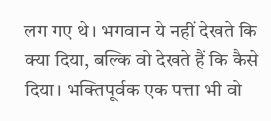लग गए थे। भगवान ये नहीं देखते कि क्या दिया, बल्कि वो देखते हैं कि कैसे दिया। भक्तिपूर्वक एक पत्ता भी वो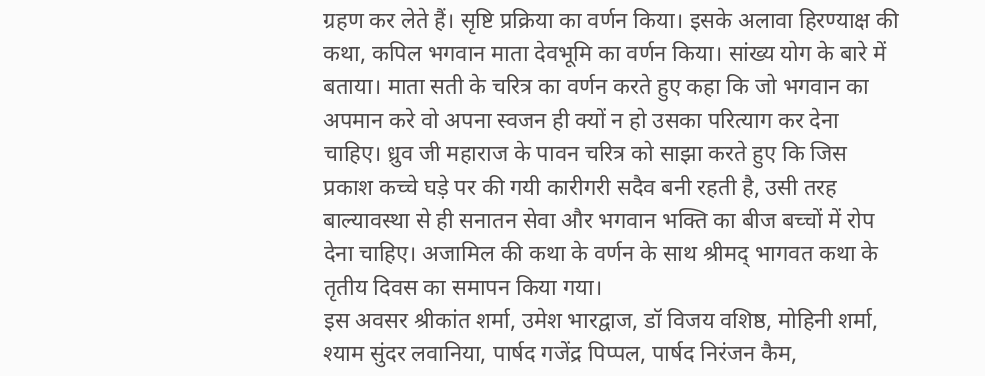ग्रहण कर लेते हैं। सृष्टि प्रक्रिया का वर्णन किया। इसके अलावा हिरण्याक्ष की कथा, कपिल भगवान माता देवभूमि का वर्णन किया। सांख्य योग के बारे में बताया। माता सती के चरित्र का वर्णन करते हुए कहा कि जो भगवान का अपमान करे वो अपना स्वजन ही क्यों न हो उसका परित्याग कर देना चाहिए। ध्रुव जी महाराज के पावन चरित्र को साझा करते हुए कि जिस प्रकाश कच्चे घड़े पर की गयी कारीगरी सदैव बनी रहती है, उसी तरह बाल्यावस्था से ही सनातन सेवा और भगवान भक्ति का बीज बच्चों में रोप देना चाहिए। अजामिल की कथा के वर्णन के साथ श्रीमद् भागवत कथा के तृतीय दिवस का समापन किया गया।
इस अवसर श्रीकांत शर्मा, उमेश भारद्वाज, डॉ विजय वशिष्ठ, मोहिनी शर्मा, श्याम सुंदर लवानिया, पार्षद गजेंद्र पिप्पल, पार्षद निरंजन कैम,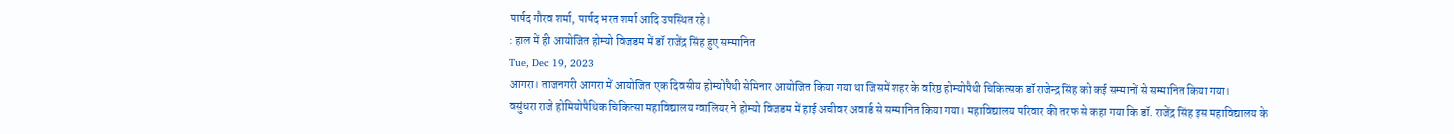पार्षद गौरव शर्मा, पार्षद भरत शर्मा आदि उपस्थित रहे।
: हाल में ही आयोजित होम्यो विजडम में डॉ राजेंद्र सिंह हुए सम्मानित
Tue, Dec 19, 2023
आगरा। ताजनगरी आगरा में आयोजित एक दिवसीय होम्योपैथी सेमिनार आयोजित किया गया था जिसमें शहर के वरिष्ठ होम्योपैथी चिकित्सक डॉ राजेन्द्र सिंह को कई सम्मानों से सम्मानित किया गया।
वसुंधरा राजे होमियोपैथिक चिकित्सा महाविद्यालय ग्वालियर ने होम्यो विजडम में हाई अचीवर अवार्ड से सम्मानित किया गया। महाविद्यालय परिवार की तरफ से कहा गया कि डॉ. राजेंद्र सिंह इस महाविद्यालय के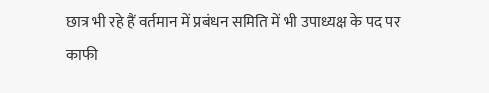छात्र भी रहे हैं वर्तमान में प्रबंधन समिति में भी उपाध्यक्ष के पद पर काफी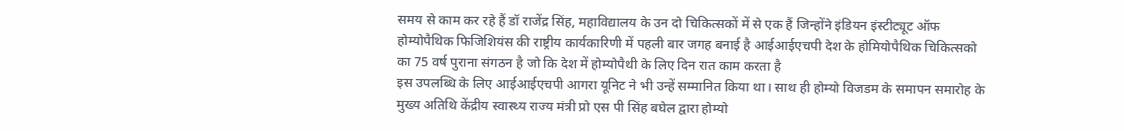समय से काम कर रहे हैं डॉ राजेंद्र सिंह, महाविद्यालय के उन दो चिकित्सकों में से एक हैं जिन्होंने इंडियन इंस्टीट्यूट ऑफ होम्योपैथिक फिजिशियंस की राष्ट्रीय कार्यकारिणी में पहली बार जगह बनाई है आईआईएचपी देश के होमियोपैथिक चिकित्सको का 75 वर्ष पुराना संगठन है जो कि देश में होम्योपैथी के लिए दिन रात काम करता है
इस उपलब्धि के लिए आईआईएचपी आगरा यूनिट ने भी उन्हें सम्मानित किया था। साथ ही होम्यो विजडम के समापन समारोह के मुख्य अतिथि केंद्रीय स्वास्थ्य राज्य मंत्री प्रो एस पी सिंह बघेल द्वारा होम्यो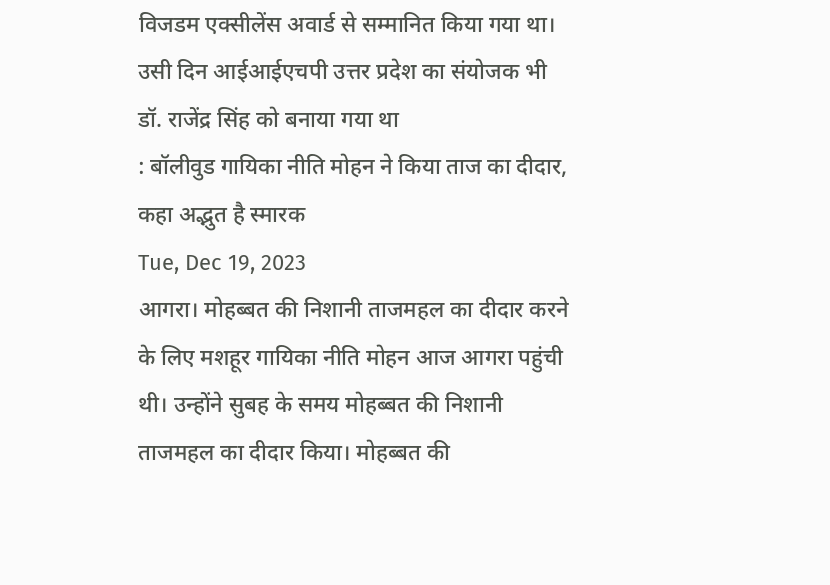विजडम एक्सीलेंस अवार्ड से सम्मानित किया गया था। उसी दिन आईआईएचपी उत्तर प्रदेश का संयोजक भी डॉ. राजेंद्र सिंह को बनाया गया था
: बॉलीवुड गायिका नीति मोहन ने किया ताज का दीदार, कहा अद्भुत है स्मारक
Tue, Dec 19, 2023
आगरा। मोहब्बत की निशानी ताजमहल का दीदार करने के लिए मशहूर गायिका नीति मोहन आज आगरा पहुंची थी। उन्होंने सुबह के समय मोहब्बत की निशानी ताजमहल का दीदार किया। मोहब्बत की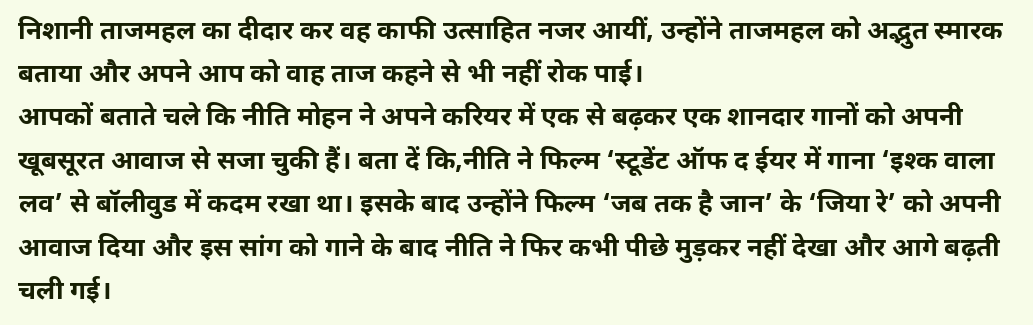निशानी ताजमहल का दीदार कर वह काफी उत्साहित नजर आयीं, उन्होंने ताजमहल को अद्भुत स्मारक बताया और अपने आप को वाह ताज कहने से भी नहीं रोक पाई।
आपकों बताते चले कि नीति मोहन ने अपने करियर में एक से बढ़कर एक शानदार गानों को अपनी खूबसूरत आवाज से सजा चुकी हैं। बता दें कि,नीति ने फिल्म ‘स्टूडेंट ऑफ द ईयर में गाना ‘इश्क वाला लव’ से बॉलीवुड में कदम रखा था। इसके बाद उन्होंने फिल्म ‘जब तक है जान’ के ‘जिया रे’ को अपनी आवाज दिया और इस सांग को गाने के बाद नीति ने फिर कभी पीछे मुड़कर नहीं देखा और आगे बढ़ती चली गई।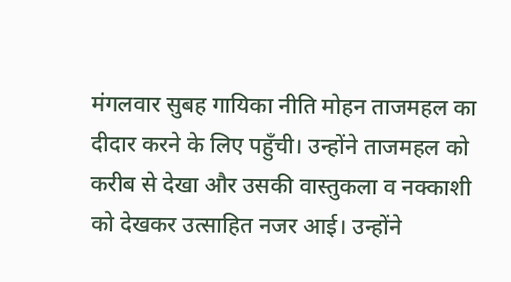मंगलवार सुबह गायिका नीति मोहन ताजमहल का दीदार करने के लिए पहुँची। उन्होंने ताजमहल को करीब से देखा और उसकी वास्तुकला व नक्काशी को देखकर उत्साहित नजर आई। उन्होंने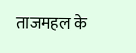ताजमहल के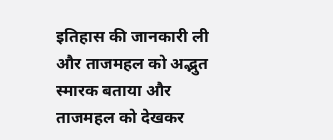इतिहास की जानकारी ली और ताजमहल को अद्भुत स्मारक बताया और ताजमहल को देखकर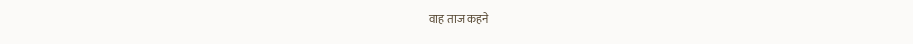वाह ताज कहने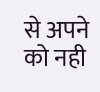से अपने को नही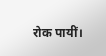रोक पायीं।